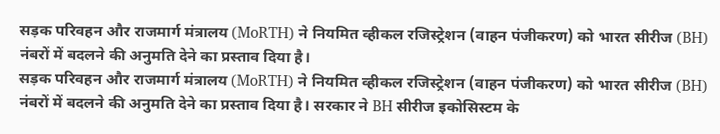सड़क परिवहन और राजमार्ग मंत्रालय (MoRTH) ने नियमित व्हीकल रजिस्ट्रेशन (वाहन पंजीकरण) को भारत सीरीज (BH) नंबरों में बदलने की अनुमति देने का प्रस्ताव दिया है।
सड़क परिवहन और राजमार्ग मंत्रालय (MoRTH) ने नियमित व्हीकल रजिस्ट्रेशन (वाहन पंजीकरण) को भारत सीरीज (BH) नंबरों में बदलने की अनुमति देने का प्रस्ताव दिया है। सरकार ने BH सीरीज इकोसिस्टम के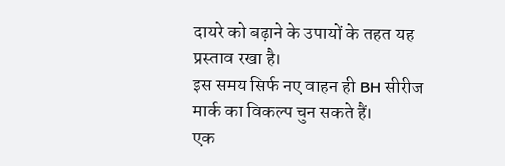दायरे को बढ़ाने के उपायों के तहत यह प्रस्ताव रखा है।
इस समय सिर्फ नए वाहन ही BH सीरीज मार्क का विकल्प चुन सकते हैं।
एक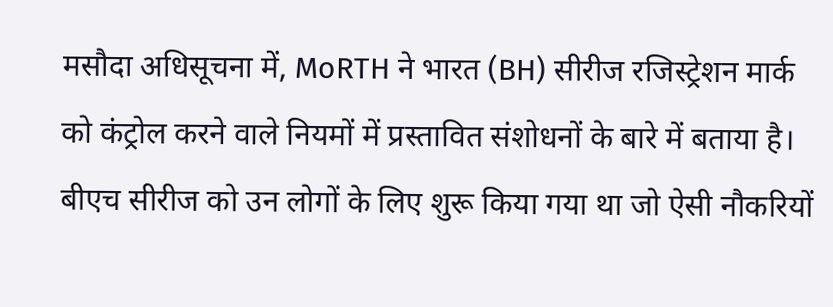मसौदा अधिसूचना में, MoRTH ने भारत (BH) सीरीज रजिस्ट्रेशन मार्क को कंट्रोल करने वाले नियमों में प्रस्तावित संशोधनों के बारे में बताया है। बीएच सीरीज को उन लोगों के लिए शुरू किया गया था जो ऐसी नौकरियों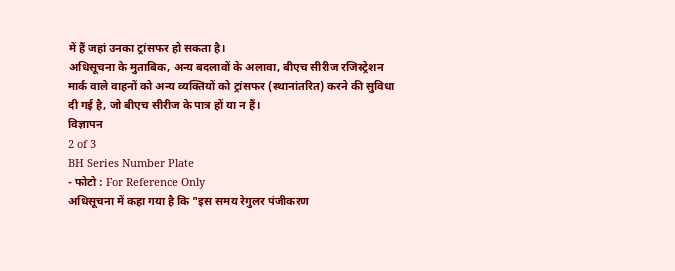में हैं जहां उनका ट्रांसफर हो सकता है।
अधिसूचना के मुताबिक, अन्य बदलावों के अलावा, बीएच सीरीज रजिस्ट्रेशन मार्क वाले वाहनों को अन्य व्यक्तियों को ट्रांसफर (स्थानांतरित) करने की सुविधा दी गई है, जो बीएच सीरीज के पात्र हों या न हैं।
विज्ञापन
2 of 3
BH Series Number Plate
- फोटो : For Reference Only
अधिसूचना में कहा गया है कि "इस समय रेगुलर पंजीकरण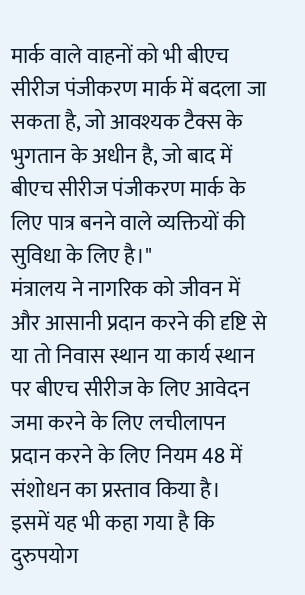मार्क वाले वाहनों को भी बीएच सीरीज पंजीकरण मार्क में बदला जा सकता है, जो आवश्यक टैक्स के भुगतान के अधीन है, जो बाद में बीएच सीरीज पंजीकरण मार्क के लिए पात्र बनने वाले व्यक्तियों की सुविधा के लिए है।"
मंत्रालय ने नागरिक को जीवन में और आसानी प्रदान करने की दृष्टि से या तो निवास स्थान या कार्य स्थान पर बीएच सीरीज के लिए आवेदन जमा करने के लिए लचीलापन प्रदान करने के लिए नियम 48 में संशोधन का प्रस्ताव किया है।
इसमें यह भी कहा गया है कि दुरुपयोग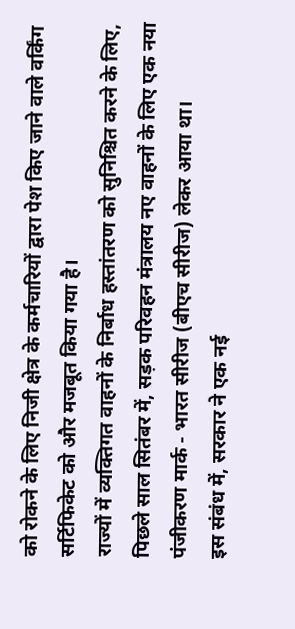को रोकने के लिए निजी क्षेत्र के कर्मचारियों द्वारा पेश किए जाने वाले वर्किंग सर्टिफिकेट को और मजबूत किया गया है।
राज्यों में व्यक्तिगत वाहनों के निर्बाध हस्तांतरण को सुनिश्चित करने के लिए, पिछले साल सितंबर में, सड़क परिवहन मंत्रालय नए वाहनों के लिए एक नया पंजीकरण मार्क - भारत सीरीज (बीएच सीरीज) लेकर आया था।
इस संबंध में, सरकार ने एक नई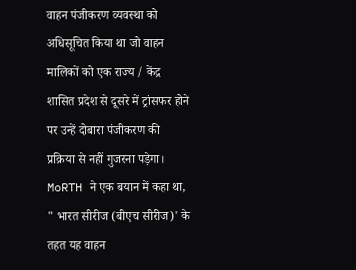वाहन पंजीकरण व्यवस्था को अधिसूचित किया था जो वाहन मालिकों को एक राज्य / केंद्र शासित प्रदेश से दूसरे में ट्रांसफर होने पर उन्हें दोबारा पंजीकरण की प्रक्रिया से नहीं गुजरना पड़ेगा।
MoRTH ने एक बयान में कहा था, " भारत सीरीज (बीएच सीरीज)' के तहत यह वाहन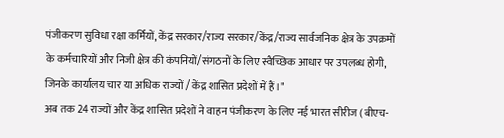पंजीकरण सुविधा रक्षा कर्मियों, केंद्र सरकार/राज्य सरकार/केंद्र/राज्य सार्वजनिक क्षेत्र के उपक्रमों के कर्मचारियों और निजी क्षेत्र की कंपनियों/संगठनों के लिए स्वैच्छिक आधार पर उपलब्ध होगी, जिनके कार्यालय चार या अधिक राज्यों / केंद्र शासित प्रदेशों में हैं।"
अब तक 24 राज्यों और केंद्र शासित प्रदेशों ने वाहन पंजीकरण के लिए नई भारत सीरीज (बीएच-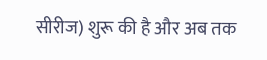सीरीज) शुरू की है और अब तक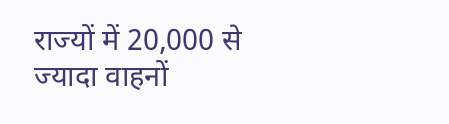राज्यों में 20,000 से ज्यादा वाहनों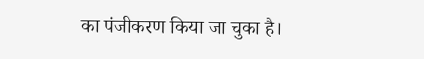का पंजीकरण किया जा चुका है।